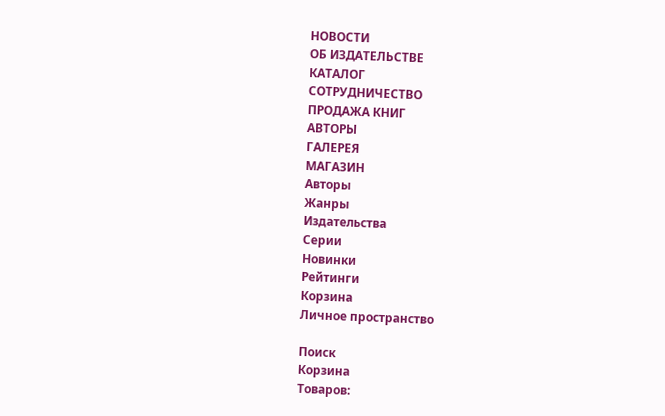НОВОСТИ
ОБ ИЗДАТЕЛЬСТВЕ
КАТАЛОГ
СОТРУДНИЧЕСТВО
ПРОДАЖА КНИГ
АВТОРЫ
ГАЛЕРЕЯ
МАГАЗИН
Авторы
Жанры
Издательства
Серии
Новинки
Рейтинги
Корзина
Личное пространство

Поиск
Корзина
Товаров: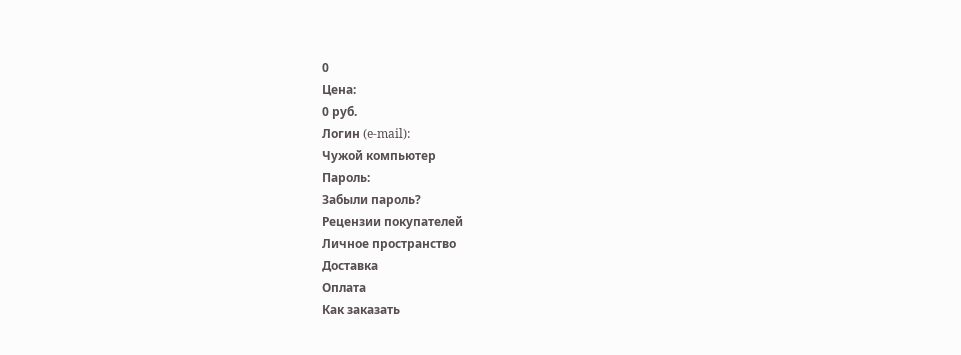0
Цена:
0 руб.
Логин (e-mail):
Чужой компьютер
Пароль:
Забыли пароль?
Рецензии покупателей
Личное пространство
Доставка
Оплата
Как заказать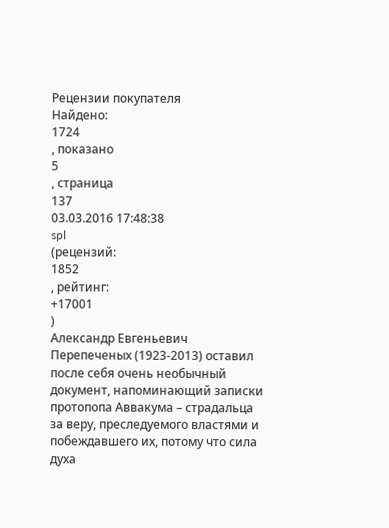Рецензии покупателя
Найдено:
1724
, показано
5
, страница
137
03.03.2016 17:48:38
spl
(рецензий:
1852
, рейтинг:
+17001
)
Александр Евгеньевич Перепеченых (1923-2013) оставил после себя очень необычный документ, напоминающий записки протопопа Аввакума – страдальца за веру, преследуемого властями и побеждавшего их, потому что сила духа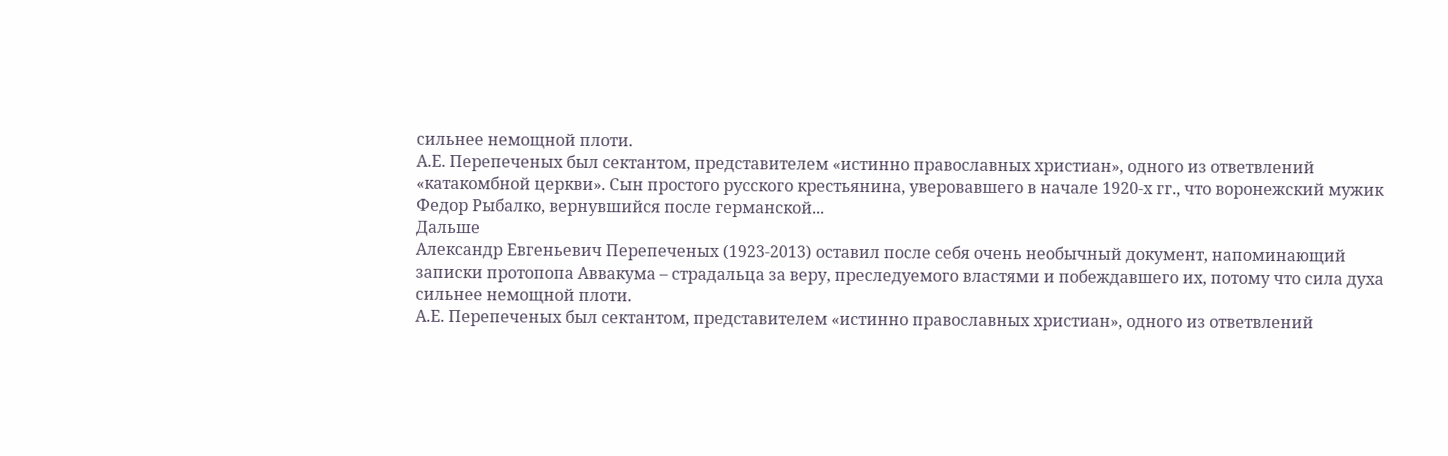сильнее немощной плоти.
А.Е. Перепеченых был сектантом, представителем «истинно православных христиан», одного из ответвлений «катакомбной церкви». Сын простого русского крестьянина, уверовавшего в начале 1920-х гг., что воронежский мужик Федор Рыбалко, вернувшийся после германской...
Дальше
Александр Евгеньевич Перепеченых (1923-2013) оставил после себя очень необычный документ, напоминающий записки протопопа Аввакума – страдальца за веру, преследуемого властями и побеждавшего их, потому что сила духа сильнее немощной плоти.
А.Е. Перепеченых был сектантом, представителем «истинно православных христиан», одного из ответвлений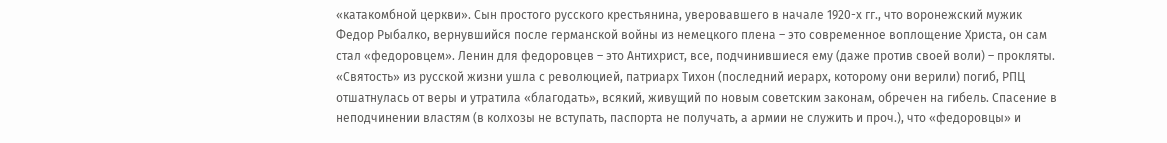«катакомбной церкви». Сын простого русского крестьянина, уверовавшего в начале 1920-х гг., что воронежский мужик Федор Рыбалко, вернувшийся после германской войны из немецкого плена – это современное воплощение Христа, он сам стал «федоровцем». Ленин для федоровцев – это Антихрист, все, подчинившиеся ему (даже против своей воли) – прокляты. «Святость» из русской жизни ушла с революцией, патриарх Тихон (последний иерарх, которому они верили) погиб, РПЦ отшатнулась от веры и утратила «благодать», всякий, живущий по новым советским законам, обречен на гибель. Спасение в неподчинении властям (в колхозы не вступать, паспорта не получать, а армии не служить и проч.), что «федоровцы» и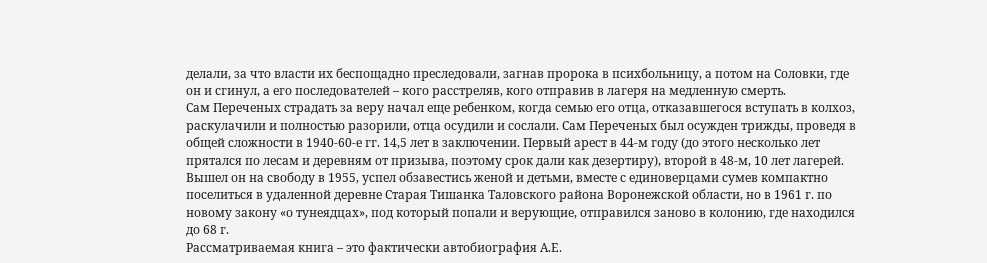делали, за что власти их беспощадно преследовали, загнав пророка в психбольницу, а потом на Соловки, где он и сгинул, а его последователей – кого расстреляв, кого отправив в лагеря на медленную смерть.
Сам Переченых страдать за веру начал еще ребенком, когда семью его отца, отказавшегося вступать в колхоз, раскулачили и полностью разорили, отца осудили и сослали. Сам Переченых был осужден трижды, проведя в общей сложности в 1940-60-е гг. 14,5 лет в заключении. Первый арест в 44-м году (до этого несколько лет прятался по лесам и деревням от призыва, поэтому срок дали как дезертиру), второй в 48-м, 10 лет лагерей. Вышел он на свободу в 1955, успел обзавестись женой и детьми, вместе с единоверцами сумев компактно поселиться в удаленной деревне Старая Тишанка Таловского района Воронежской области, но в 1961 г. по новому закону «о тунеядцах», под который попали и верующие, отправился заново в колонию, где находился до 68 г.
Рассматриваемая книга – это фактически автобиография А.Е.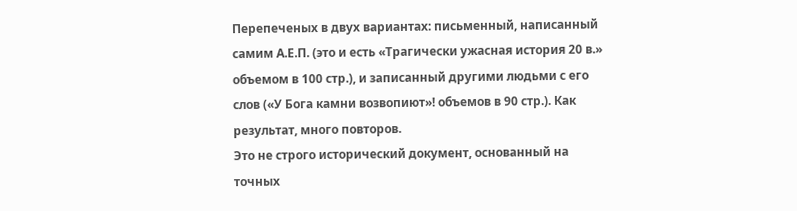Перепеченых в двух вариантах: письменный, написанный самим А.Е.П. (это и есть «Трагически ужасная история 20 в.» объемом в 100 стр.), и записанный другими людьми с его слов («У Бога камни возвопиют»! объемов в 90 стр.). Как результат, много повторов.
Это не строго исторический документ, основанный на точных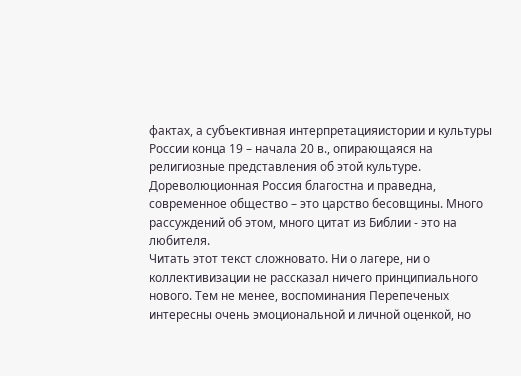фактах, а субъективная интерпретацияистории и культуры России конца 19 – начала 20 в., опирающаяся на религиозные представления об этой культуре. Дореволюционная Россия благостна и праведна, современное общество – это царство бесовщины. Много рассуждений об этом, много цитат из Библии - это на любителя.
Читать этот текст сложновато. Ни о лагере, ни о коллективизации не рассказал ничего принципиального нового. Тем не менее, воспоминания Перепеченых интересны очень эмоциональной и личной оценкой, но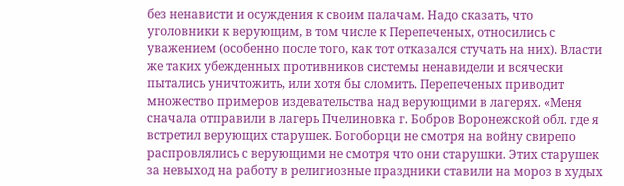без ненависти и осуждения к своим палачам. Надо сказать, что уголовники к верующим, в том числе к Перепеченых, относились с уважением (особенно после того, как тот отказался стучать на них). Власти же таких убежденных противников системы ненавидели и всячески пытались уничтожить, или хотя бы сломить. Перепеченых приводит множество примеров издевательства над верующими в лагерях. «Меня сначала отправили в лагерь Пчелиновка г. Бобров Воронежской обл. где я встретил верующих старушек. Богоборци не смотря на войну свирепо распровлялись с верующими не смотря что они старушки. Этих старушек за невыход на работу в религиозные праздники ставили на мороз в худых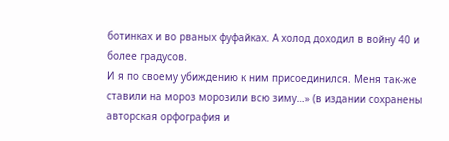ботинках и во рваных фуфайках. А холод доходил в войну 40 и более градусов.
И я по своему убиждению к ним присоединился. Меня так-же ставили на мороз морозили всю зиму…» (в издании сохранены авторская орфография и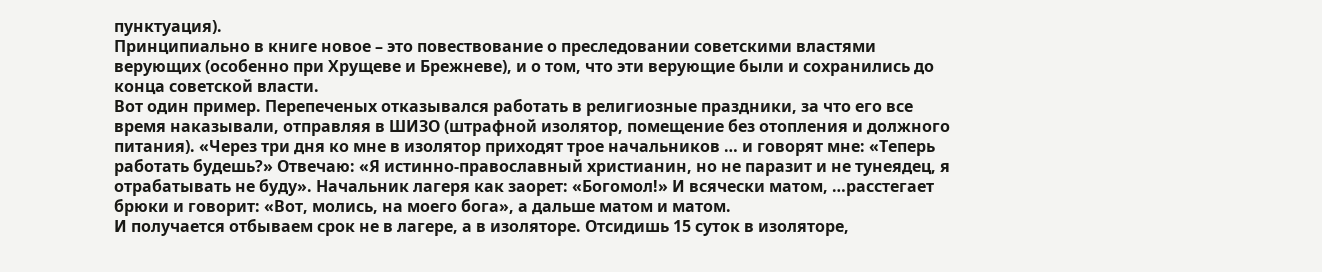пунктуация).
Принципиально в книге новое – это повествование о преследовании советскими властями верующих (особенно при Хрущеве и Брежневе), и о том, что эти верующие были и сохранились до конца советской власти.
Вот один пример. Перепеченых отказывался работать в религиозные праздники, за что его все время наказывали, отправляя в ШИЗО (штрафной изолятор, помещение без отопления и должного питания). «Через три дня ко мне в изолятор приходят трое начальников … и говорят мне: «Теперь работать будешь?» Отвечаю: «Я истинно-православный христианин, но не паразит и не тунеядец, я отрабатывать не буду». Начальник лагеря как заорет: «Богомол!» И всячески матом, …расстегает брюки и говорит: «Вот, молись, на моего бога», а дальше матом и матом.
И получается отбываем срок не в лагере, а в изоляторе. Отсидишь 15 суток в изоляторе,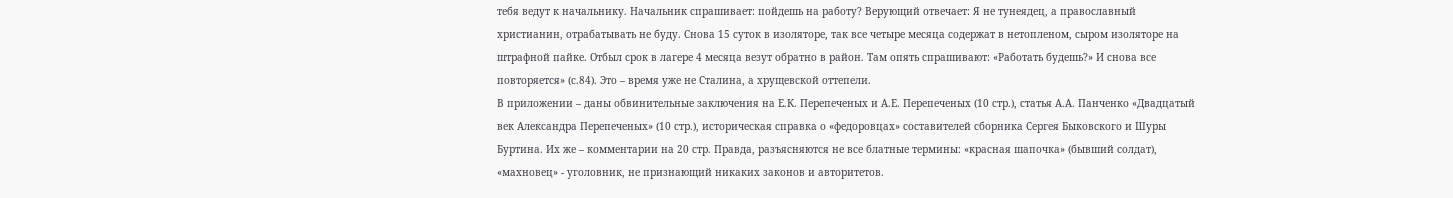тебя ведут к начальнику. Начальник спрашивает: пойдешь на работу? Верующий отвечает: Я не тунеядец, а православный христианин, отрабатывать не буду. Снова 15 суток в изоляторе, так все четыре месяца содержат в нетопленом, сыром изоляторе на штрафной пайке. Отбыл срок в лагере 4 месяца везут обратно в район. Там опять спрашивают: «Работать будешь?» И снова все повторяется» (с.84). Это – время уже не Сталина, а хрущевской оттепели.
В приложении – даны обвинительные заключения на Е.К. Перепеченых и А.Е. Перепеченых (10 стр.), статья А.А. Панченко «Двадцатый век Александра Перепеченых» (10 стр.), историческая справка о «федоровцах» составителей сборника Сергея Быковского и Шуры Буртина. Их же – комментарии на 20 стр. Правда, разъясняются не все блатные термины: «красная шапочка» (бывший солдат), «махновец» - уголовник, не признающий никаких законов и авторитетов.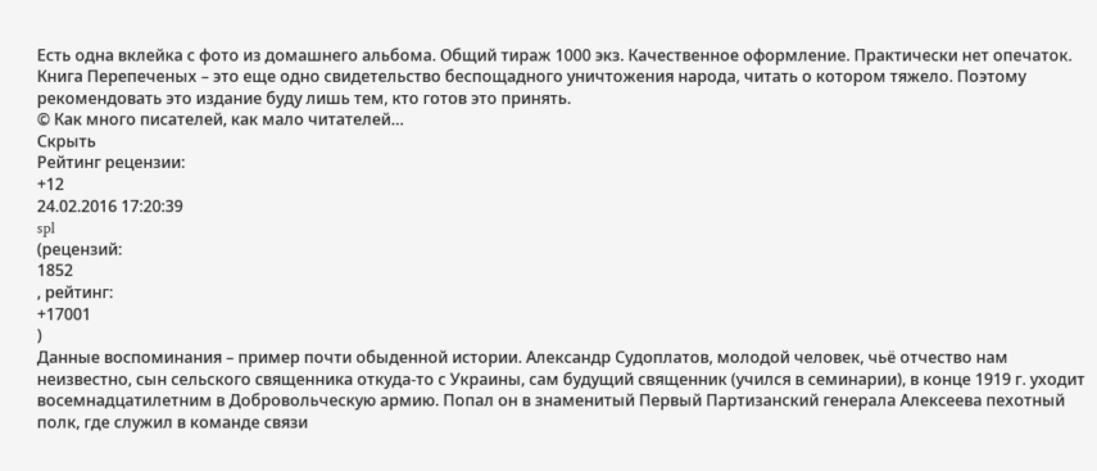Есть одна вклейка с фото из домашнего альбома. Общий тираж 1000 экз. Качественное оформление. Практически нет опечаток.
Книга Перепеченых – это еще одно свидетельство беспощадного уничтожения народа, читать о котором тяжело. Поэтому рекомендовать это издание буду лишь тем, кто готов это принять.
© Как много писателей, как мало читателей…
Скрыть
Рейтинг рецензии:
+12
24.02.2016 17:20:39
spl
(рецензий:
1852
, рейтинг:
+17001
)
Данные воспоминания – пример почти обыденной истории. Александр Судоплатов, молодой человек, чьё отчество нам неизвестно, сын сельского священника откуда-то с Украины, сам будущий священник (учился в семинарии), в конце 1919 г. уходит восемнадцатилетним в Добровольческую армию. Попал он в знаменитый Первый Партизанский генерала Алексеева пехотный полк, где служил в команде связи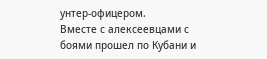унтер-офицером.
Вместе с алексеевцами с боями прошел по Кубани и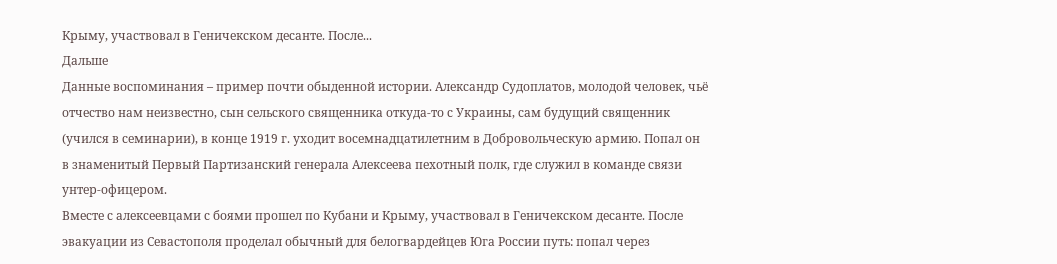Крыму, участвовал в Геничекском десанте. После...
Дальше
Данные воспоминания – пример почти обыденной истории. Александр Судоплатов, молодой человек, чьё отчество нам неизвестно, сын сельского священника откуда-то с Украины, сам будущий священник (учился в семинарии), в конце 1919 г. уходит восемнадцатилетним в Добровольческую армию. Попал он в знаменитый Первый Партизанский генерала Алексеева пехотный полк, где служил в команде связи унтер-офицером.
Вместе с алексеевцами с боями прошел по Кубани и Крыму, участвовал в Геничекском десанте. После эвакуации из Севастополя проделал обычный для белогвардейцев Юга России путь: попал через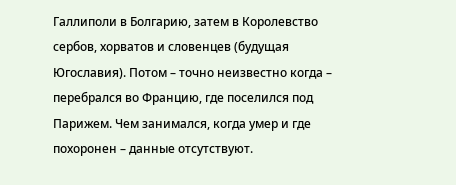Галлиполи в Болгарию, затем в Королевство сербов, хорватов и словенцев (будущая Югославия). Потом – точно неизвестно когда – перебрался во Францию, где поселился под Парижем. Чем занимался, когда умер и где похоронен – данные отсутствуют.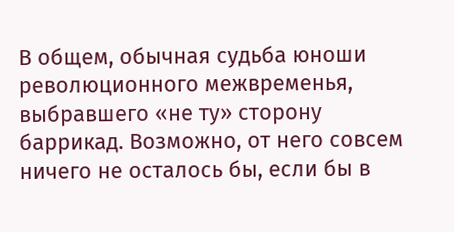В общем, обычная судьба юноши революционного межвременья, выбравшего «не ту» сторону баррикад. Возможно, от него совсем ничего не осталось бы, если бы в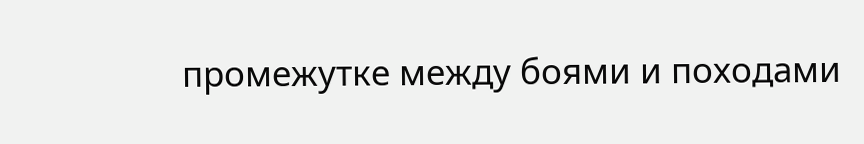промежутке между боями и походами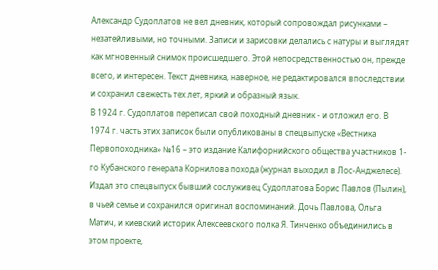Александр Судоплатов не вел дневник, который сопровождал рисунками – незатейливыми, но точными. Записи и зарисовки делались с натуры и выглядят как мгновенный снимок происшедшего. Этой непосредственностью он, прежде всего, и интересен. Текст дневника, наверное, не редактировался впоследствии и сохранил свежесть тех лет, яркий и образный язык.
В 1924 г. Судоплатов переписал свой походный дневник - и отложил его. В 1974 г. часть этих записок были опубликованы в спецвыпуске «Вестника Первопоходника» №16 – это издание Калифорнийского общества участников 1-го Кубанского генерала Корнилова похода (журнал выходил в Лос-Анджелесе). Издал это спецвыпуск бывший сослуживец Судоплатова Борис Павлов (Пылин), в чьей семье и сохранился оригинал воспоминаний. Дочь Павлова, Ольга Матич, и киевский историк Алексеевского полка Я. Тинченко объединились в этом проекте,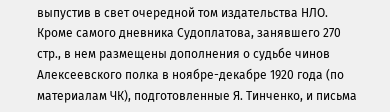выпустив в свет очередной том издательства НЛО.
Кроме самого дневника Судоплатова, занявшего 270 стр., в нем размещены дополнения о судьбе чинов Алексеевского полка в ноябре-декабре 1920 года (по материалам ЧК), подготовленные Я. Тинченко, и письма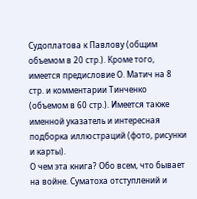Судоплатова к Павлову (общим объемом в 20 стр.). Кроме того, имеется предисловие О. Матич на 8 стр. и комментарии Тинченко (объемом в 60 стр.). Имеется также именной указатель и интересная подборка иллюстраций (фото, рисунки и карты).
О чем эта книга? Обо всем, что бывает на войне. Суматоха отступлений и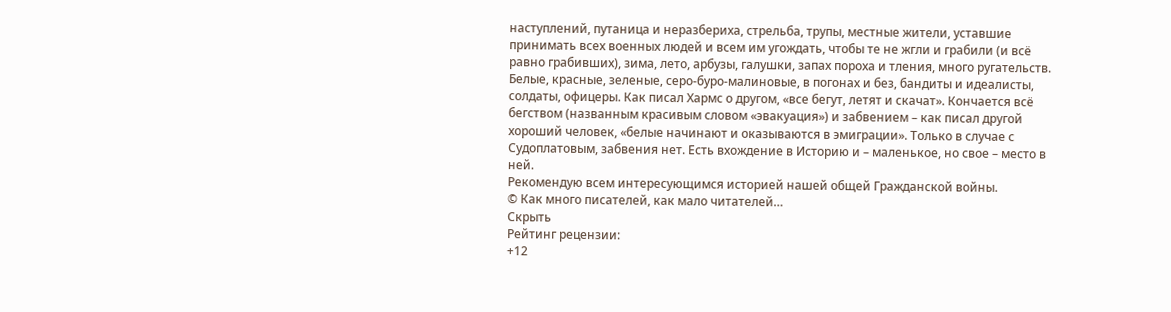наступлений, путаница и неразбериха, стрельба, трупы, местные жители, уставшие принимать всех военных людей и всем им угождать, чтобы те не жгли и грабили (и всё равно грабивших), зима, лето, арбузы, галушки, запах пороха и тления, много ругательств. Белые, красные, зеленые, серо-буро-малиновые, в погонах и без, бандиты и идеалисты, солдаты, офицеры. Как писал Хармс о другом, «все бегут, летят и скачат». Кончается всё бегством (названным красивым словом «эвакуация») и забвением – как писал другой хороший человек, «белые начинают и оказываются в эмиграции». Только в случае с Судоплатовым, забвения нет. Есть вхождение в Историю и – маленькое, но свое – место в ней.
Рекомендую всем интересующимся историей нашей общей Гражданской войны.
© Как много писателей, как мало читателей…
Скрыть
Рейтинг рецензии:
+12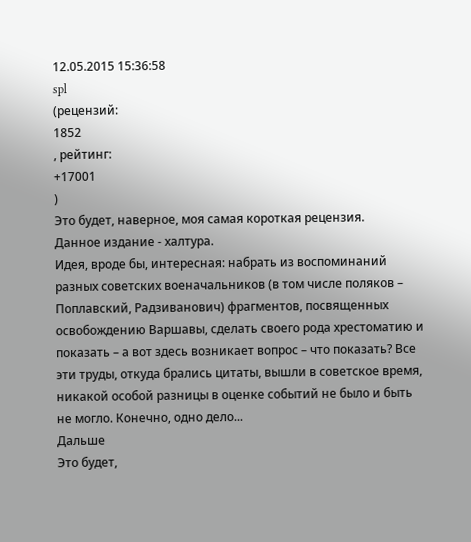12.05.2015 15:36:58
spl
(рецензий:
1852
, рейтинг:
+17001
)
Это будет, наверное, моя самая короткая рецензия.
Данное издание - халтура.
Идея, вроде бы, интересная: набрать из воспоминаний разных советских военачальников (в том числе поляков – Поплавский, Радзиванович) фрагментов, посвященных освобождению Варшавы, сделать своего рода хрестоматию и показать – а вот здесь возникает вопрос – что показать? Все эти труды, откуда брались цитаты, вышли в советское время, никакой особой разницы в оценке событий не было и быть не могло. Конечно, одно дело...
Дальше
Это будет,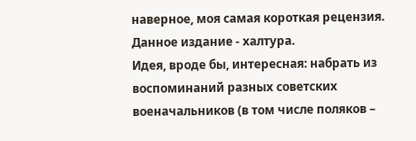наверное, моя самая короткая рецензия.
Данное издание - халтура.
Идея, вроде бы, интересная: набрать из воспоминаний разных советских военачальников (в том числе поляков –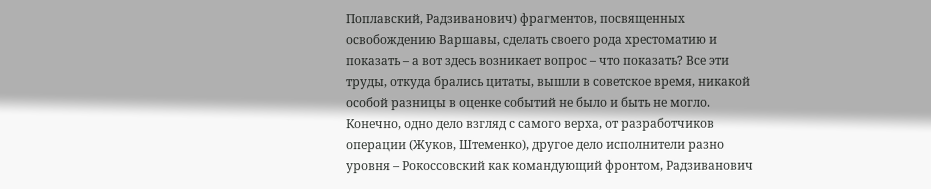Поплавский, Радзиванович) фрагментов, посвященных освобождению Варшавы, сделать своего рода хрестоматию и показать – а вот здесь возникает вопрос – что показать? Все эти труды, откуда брались цитаты, вышли в советское время, никакой особой разницы в оценке событий не было и быть не могло. Конечно, одно дело взгляд с самого верха, от разработчиков операции (Жуков, Штеменко), другое дело исполнители разно уровня – Рокоссовский как командующий фронтом, Радзиванович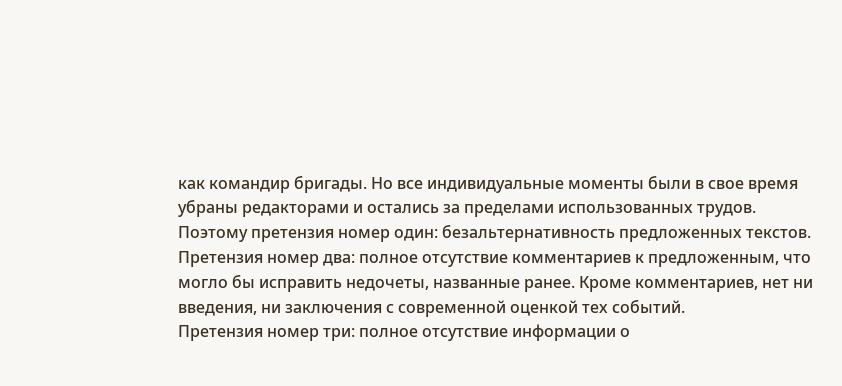как командир бригады. Но все индивидуальные моменты были в свое время убраны редакторами и остались за пределами использованных трудов.
Поэтому претензия номер один: безальтернативность предложенных текстов.
Претензия номер два: полное отсутствие комментариев к предложенным, что могло бы исправить недочеты, названные ранее. Кроме комментариев, нет ни введения, ни заключения с современной оценкой тех событий.
Претензия номер три: полное отсутствие информации о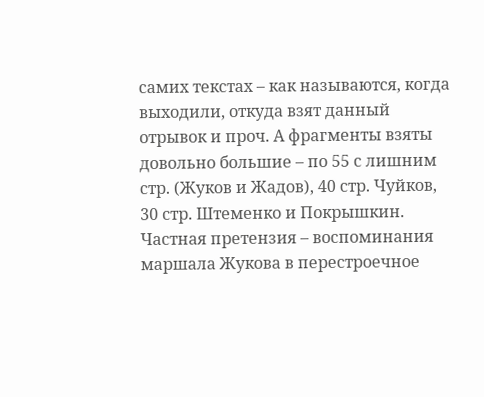самих текстах – как называются, когда выходили, откуда взят данный отрывок и проч. А фрагменты взяты довольно большие – по 55 с лишним стр. (Жуков и Жадов), 40 стр. Чуйков, 30 стр. Штеменко и Покрышкин. Частная претензия – воспоминания маршала Жукова в перестроечное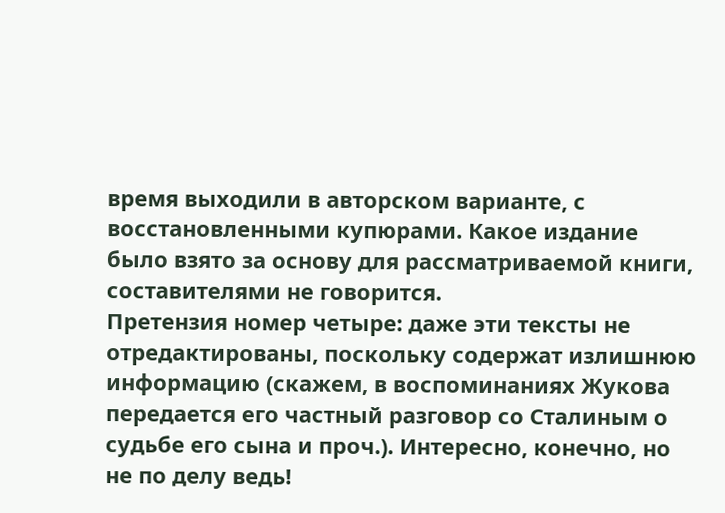время выходили в авторском варианте, с восстановленными купюрами. Какое издание было взято за основу для рассматриваемой книги, составителями не говорится.
Претензия номер четыре: даже эти тексты не отредактированы, поскольку содержат излишнюю информацию (скажем, в воспоминаниях Жукова передается его частный разговор со Сталиным о судьбе его сына и проч.). Интересно, конечно, но не по делу ведь!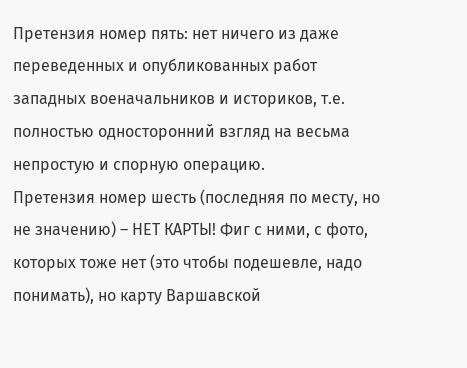Претензия номер пять: нет ничего из даже переведенных и опубликованных работ западных военачальников и историков, т.е. полностью односторонний взгляд на весьма непростую и спорную операцию.
Претензия номер шесть (последняя по месту, но не значению) – НЕТ КАРТЫ! Фиг с ними, с фото, которых тоже нет (это чтобы подешевле, надо понимать), но карту Варшавской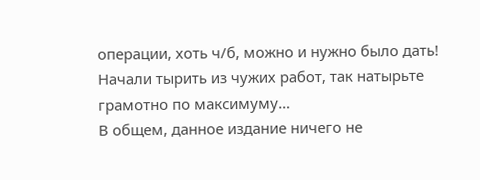операции, хоть ч/б, можно и нужно было дать! Начали тырить из чужих работ, так натырьте грамотно по максимуму…
В общем, данное издание ничего не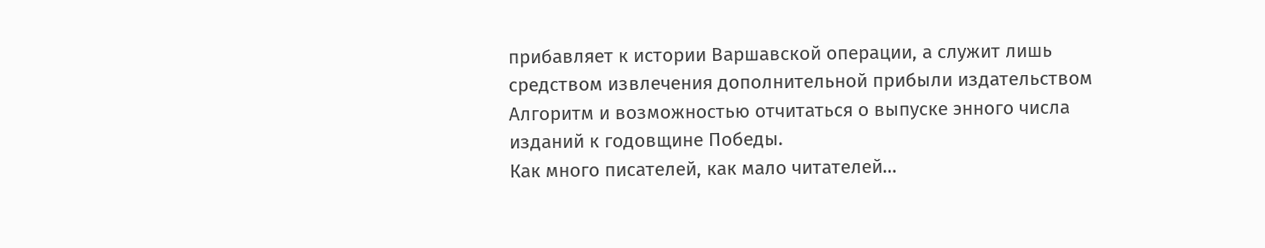прибавляет к истории Варшавской операции, а служит лишь средством извлечения дополнительной прибыли издательством Алгоритм и возможностью отчитаться о выпуске энного числа изданий к годовщине Победы.
Как много писателей, как мало читателей…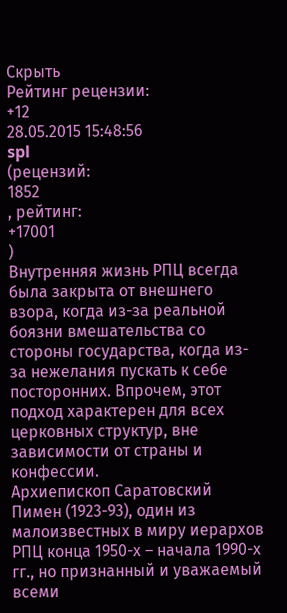Скрыть
Рейтинг рецензии:
+12
28.05.2015 15:48:56
spl
(рецензий:
1852
, рейтинг:
+17001
)
Внутренняя жизнь РПЦ всегда была закрыта от внешнего взора, когда из-за реальной боязни вмешательства со стороны государства, когда из-за нежелания пускать к себе посторонних. Впрочем, этот подход характерен для всех церковных структур, вне зависимости от страны и конфессии.
Архиепископ Саратовский Пимен (1923-93), один из малоизвестных в миру иерархов РПЦ конца 1950-х – начала 1990-х гг., но признанный и уважаемый всеми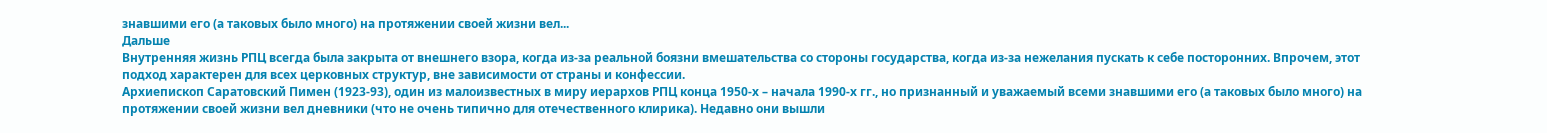знавшими его (а таковых было много) на протяжении своей жизни вел...
Дальше
Внутренняя жизнь РПЦ всегда была закрыта от внешнего взора, когда из-за реальной боязни вмешательства со стороны государства, когда из-за нежелания пускать к себе посторонних. Впрочем, этот подход характерен для всех церковных структур, вне зависимости от страны и конфессии.
Архиепископ Саратовский Пимен (1923-93), один из малоизвестных в миру иерархов РПЦ конца 1950-х – начала 1990-х гг., но признанный и уважаемый всеми знавшими его (а таковых было много) на протяжении своей жизни вел дневники (что не очень типично для отечественного клирика). Недавно они вышли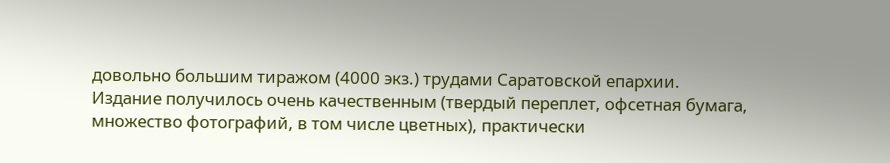довольно большим тиражом (4000 экз.) трудами Саратовской епархии.
Издание получилось очень качественным (твердый переплет, офсетная бумага, множество фотографий, в том числе цветных), практически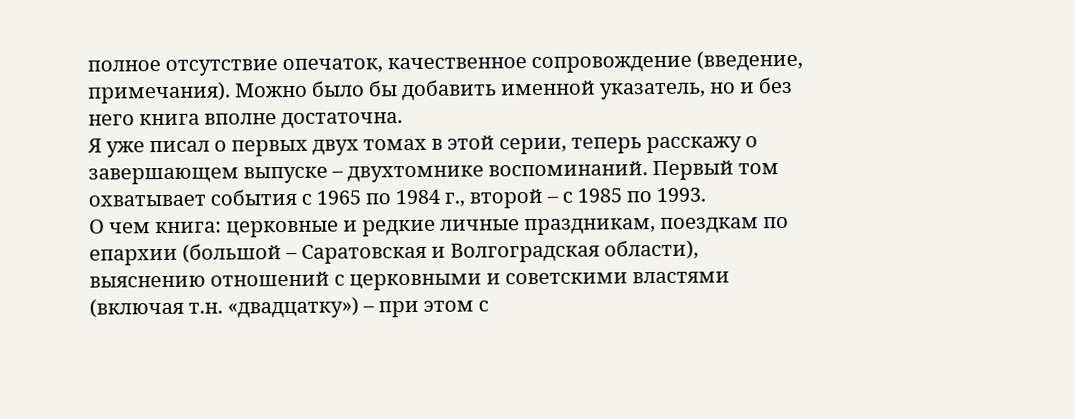полное отсутствие опечаток, качественное сопровождение (введение, примечания). Можно было бы добавить именной указатель, но и без него книга вполне достаточна.
Я уже писал о первых двух томах в этой серии, теперь расскажу о завершающем выпуске – двухтомнике воспоминаний. Первый том охватывает события с 1965 по 1984 г., второй – с 1985 по 1993.
О чем книга: церковные и редкие личные праздникам, поездкам по епархии (большой – Саратовская и Волгоградская области), выяснению отношений с церковными и советскими властями (включая т.н. «двадцатку») – при этом с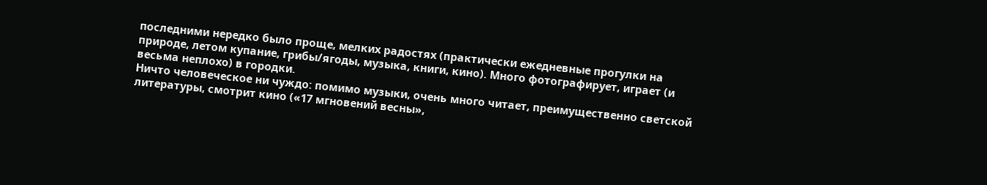последними нередко было проще, мелких радостях (практически ежедневные прогулки на природе, летом купание, грибы/ягоды, музыка, книги, кино). Много фотографирует, играет (и весьма неплохо) в городки.
Ничто человеческое ни чуждо: помимо музыки, очень много читает, преимущественно светской литературы, смотрит кино («17 мгновений весны»,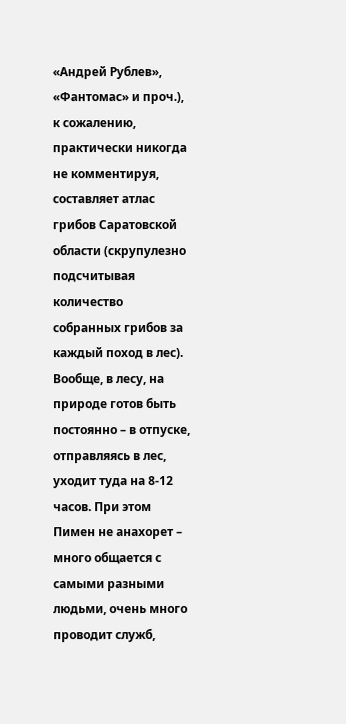«Андрей Рублев», «Фантомас» и проч.), к сожалению, практически никогда не комментируя, составляет атлас грибов Саратовской области (скрупулезно подсчитывая количество собранных грибов за каждый поход в лес). Вообще, в лесу, на природе готов быть постоянно – в отпуске, отправляясь в лес, уходит туда на 8-12 часов. При этом Пимен не анахорет – много общается с самыми разными людьми, очень много проводит служб,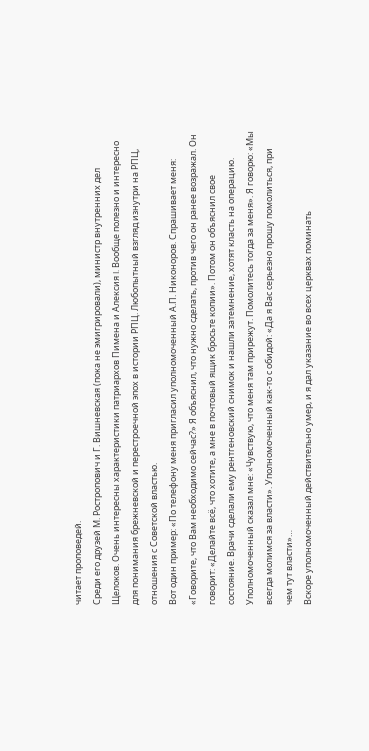читает проповедей.
Среди его друзей М. Ростропович и Г. Вишневская (пока не эмигрировали), министр внутренних дел Щелоков. Очень интересны характеристики патриархов Пимена и Алексия I. Вообще полезно и интересно для понимания брежневской и перестроечной эпох в истории РПЦ. Любопытный взгляд изнутри на РПЦ, отношения с Советской властью.
Вот один пример: «По телефону меня пригласил уполномоченный А.П. Никоноров. Спрашивает меня: «Говорите, что Вам необходимо сейчас?» Я объяснил, что нужно сделать, против чего он ранее возражал. Он говорит: «Делайте всё, что хотите, а мне в почтовый ящик бросьте копии». Потом он объяснил свое состояние. Врачи сделали ему рентгеновский снимок и нашли затемнение, хотят класть на операцию. Уполномоченный сказал мне: «Чувствую, что меня там прирежут. Помолитесь тогда за меня». Я говорю: «Мы всегда молимся за власти». Уполномоченный как-то с обидой: «Да я Вас серьезно прошу помолиться, при чем тут власти»…
Вскоре уполномоченный действительно умер, и я дал указание во всех церквах поминать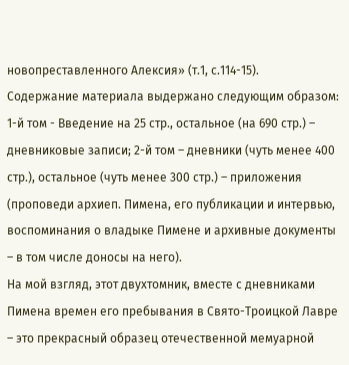новопреставленного Алексия» (т.1, с.114-15).
Содержание материала выдержано следующим образом: 1-й том - Введение на 25 стр., остальное (на 690 стр.) – дневниковые записи; 2-й том – дневники (чуть менее 400 стр.), остальное (чуть менее 300 стр.) – приложения (проповеди архиеп. Пимена, его публикации и интервью, воспоминания о владыке Пимене и архивные документы – в том числе доносы на него).
На мой взгляд, этот двухтомник, вместе с дневниками Пимена времен его пребывания в Свято-Троицкой Лавре – это прекрасный образец отечественной мемуарной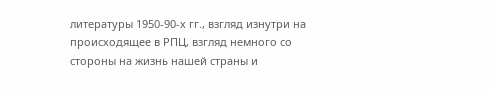литературы 1950-90-х гг., взгляд изнутри на происходящее в РПЦ, взгляд немного со стороны на жизнь нашей страны и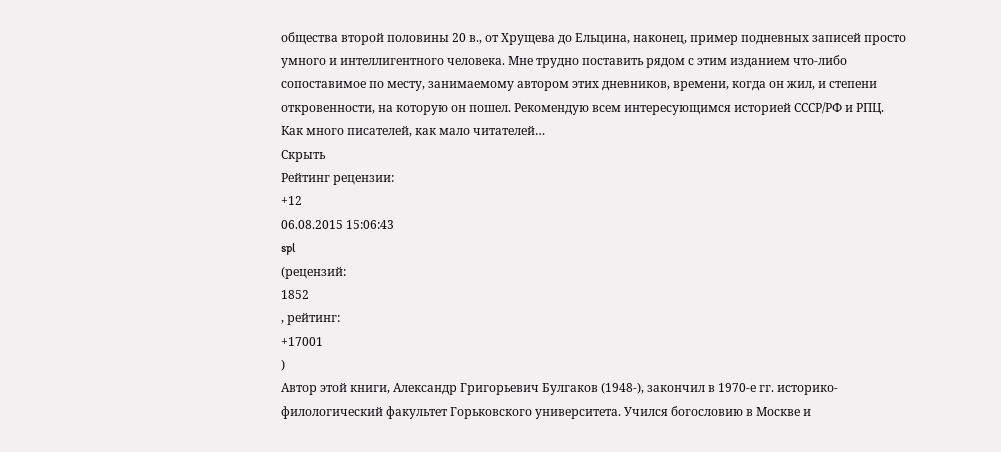общества второй половины 20 в., от Хрущева до Ельцина, наконец, пример подневных записей просто умного и интеллигентного человека. Мне трудно поставить рядом с этим изданием что-либо сопоставимое по месту, занимаемому автором этих дневников, времени, когда он жил, и степени откровенности, на которую он пошел. Рекомендую всем интересующимся историей СССР/РФ и РПЦ.
Как много писателей, как мало читателей…
Скрыть
Рейтинг рецензии:
+12
06.08.2015 15:06:43
spl
(рецензий:
1852
, рейтинг:
+17001
)
Автор этой книги, Александр Григорьевич Булгаков (1948-), закончил в 1970-е гг. историко-филологический факультет Горьковского университета. Учился богословию в Москве и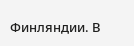Финляндии. В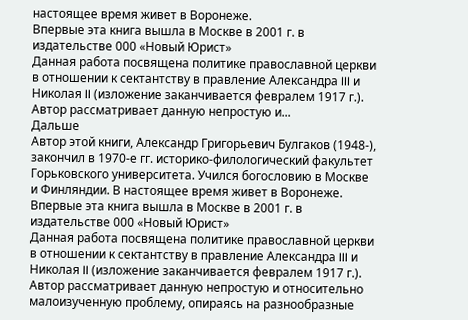настоящее время живет в Воронеже.
Впервые эта книга вышла в Москве в 2001 г. в издательстве 000 «Новый Юрист»
Данная работа посвящена политике православной церкви в отношении к сектантству в правление Александра III и Николая II (изложение заканчивается февралем 1917 г.). Автор рассматривает данную непростую и...
Дальше
Автор этой книги, Александр Григорьевич Булгаков (1948-), закончил в 1970-е гг. историко-филологический факультет Горьковского университета. Учился богословию в Москве и Финляндии. В настоящее время живет в Воронеже.
Впервые эта книга вышла в Москве в 2001 г. в издательстве 000 «Новый Юрист»
Данная работа посвящена политике православной церкви в отношении к сектантству в правление Александра III и Николая II (изложение заканчивается февралем 1917 г.). Автор рассматривает данную непростую и относительно малоизученную проблему, опираясь на разнообразные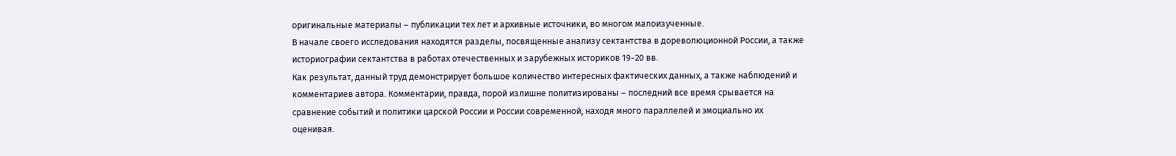оригинальные материалы – публикации тех лет и архивные источники, во многом малоизученные.
В начале своего исследования находятся разделы, посвященные анализу сектантства в дореволюционной России, а также историографии сектантства в работах отечественных и зарубежных историков 19-20 вв.
Как результат, данный труд демонстрирует большое количество интересных фактических данных, а также наблюдений и комментариев автора. Комментарии, правда, порой излишне политизированы – последний все время срывается на сравнение событий и политики царской России и России современной, находя много параллелей и эмоциально их оценивая.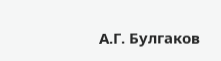А.Г. Булгаков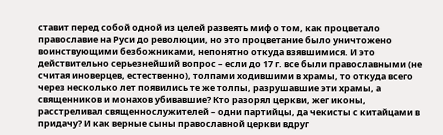ставит перед собой одной из целей развеять миф о том, как процветало православие на Руси до революции, но это процветание было уничтожено воинствующими безбожниками, непонятно откуда взявшимися. И это действительно серьезнейший вопрос – если до 17 г. все были православными (не считая иноверцев, естественно), толпами ходившими в храмы, то откуда всего через несколько лет появились те же толпы, разрушавшие эти храмы, а священников и монахов убивавшие? Кто разорял церкви, жег иконы, расстреливал священнослужителей – одни партийцы, да чекисты с китайцами в придачу? И как верные сыны православной церкви вдруг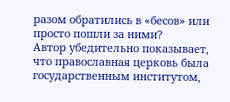разом обратились в «бесов» или просто пошли за ними?
Автор убедительно показывает, что православная церковь была государственным институтом,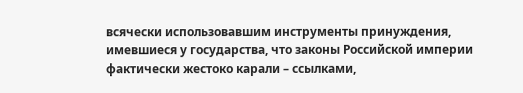всячески использовавшим инструменты принуждения, имевшиеся у государства, что законы Российской империи фактически жестоко карали – ссылками,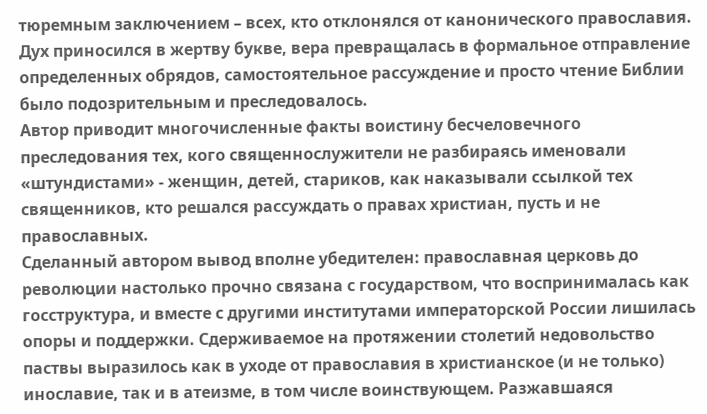тюремным заключением – всех, кто отклонялся от канонического православия. Дух приносился в жертву букве, вера превращалась в формальное отправление определенных обрядов, самостоятельное рассуждение и просто чтение Библии было подозрительным и преследовалось.
Автор приводит многочисленные факты воистину бесчеловечного преследования тех, кого священнослужители не разбираясь именовали «штундистами» - женщин, детей, стариков, как наказывали ссылкой тех священников, кто решался рассуждать о правах христиан, пусть и не православных.
Сделанный автором вывод вполне убедителен: православная церковь до революции настолько прочно связана с государством, что воспринималась как госструктура, и вместе с другими институтами императорской России лишилась опоры и поддержки. Сдерживаемое на протяжении столетий недовольство паствы выразилось как в уходе от православия в христианское (и не только) инославие, так и в атеизме, в том числе воинствующем. Разжавшаяся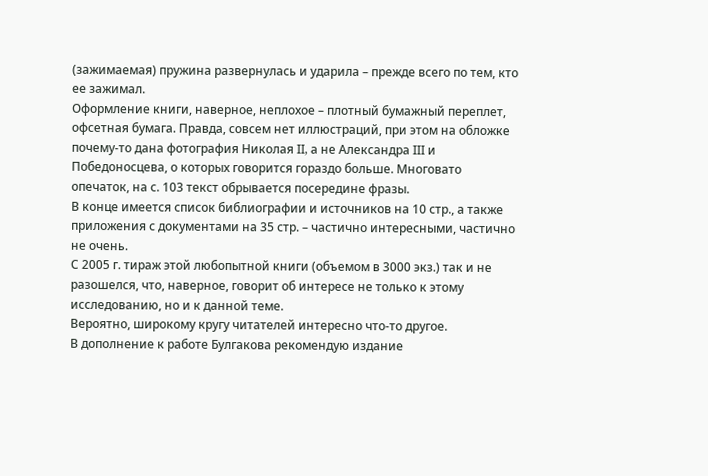(зажимаемая) пружина развернулась и ударила – прежде всего по тем, кто ее зажимал.
Оформление книги, наверное, неплохое – плотный бумажный переплет, офсетная бумага. Правда, совсем нет иллюстраций, при этом на обложке почему-то дана фотография Николая II, а не Александра III и Победоносцева, о которых говорится гораздо больше. Многовато опечаток, на с. 103 текст обрывается посередине фразы.
В конце имеется список библиографии и источников на 10 стр., а также приложения с документами на 35 стр. – частично интересными, частично не очень.
С 2005 г. тираж этой любопытной книги (объемом в 3000 экз.) так и не разошелся, что, наверное, говорит об интересе не только к этому исследованию, но и к данной теме.
Вероятно, широкому кругу читателей интересно что-то другое.
В дополнение к работе Булгакова рекомендую издание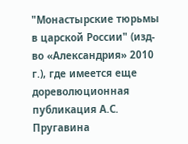"Монастырские тюрьмы в царской России" (изд-во «Александрия» 2010 г.), где имеется еще дореволюционная публикация А.С. Пругавина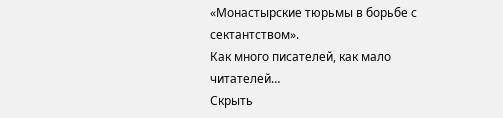«Монастырские тюрьмы в борьбе с сектантством».
Как много писателей, как мало читателей…
Скрыть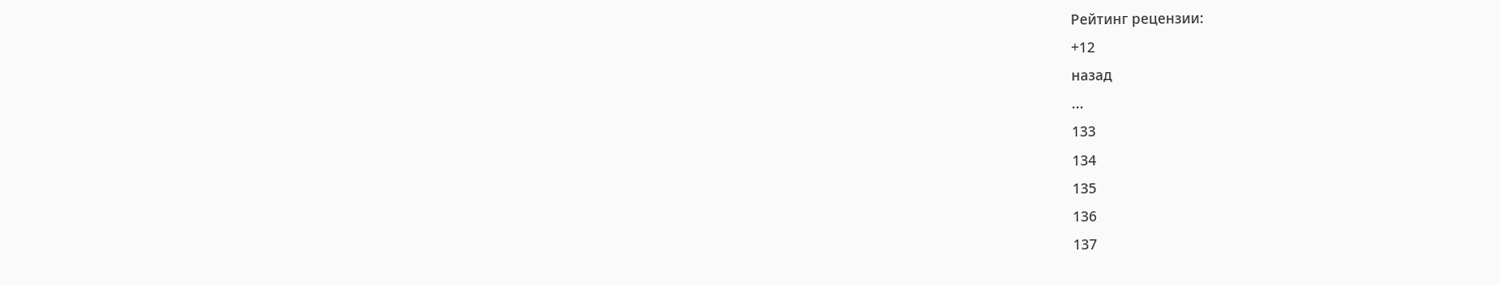Рейтинг рецензии:
+12
назад
...
133
134
135
136
137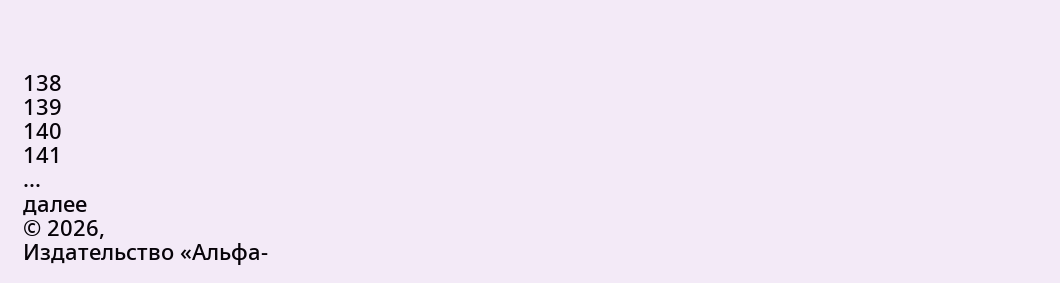138
139
140
141
...
далее
© 2026,
Издательство «Альфа-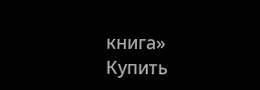книга»
Купить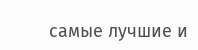самые лучшие и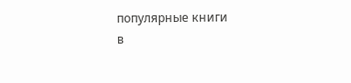популярные книги
в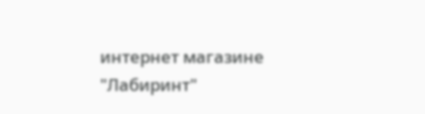интернет магазине "Лабиринт"